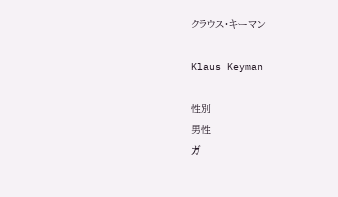クラウス・キーマン

Klaus Keyman

性別
男性
ガ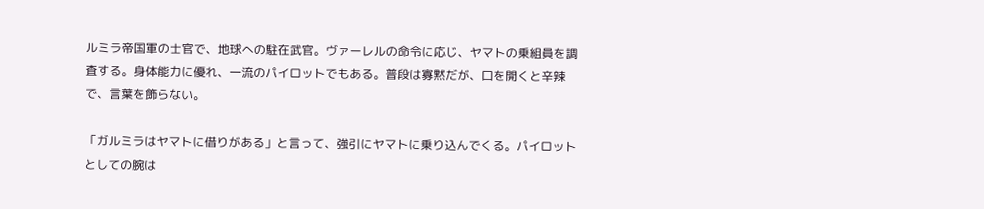ルミラ帝国軍の士官で、地球への駐在武官。ヴァーレルの命令に応じ、ヤマトの乗組員を調査する。身体能力に優れ、一流のパイロットでもある。普段は寡黙だが、口を開くと辛辣で、言葉を飾らない。

「ガルミラはヤマトに借りがある」と言って、強引にヤマトに乗り込んでくる。パイロットとしての腕は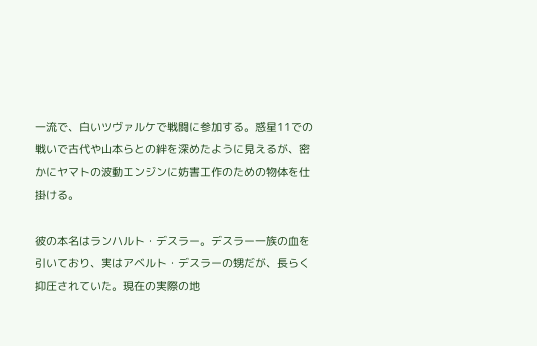一流で、白いツヴァルケで戦闘に参加する。惑星11での戦いで古代や山本らとの絆を深めたように見えるが、密かにヤマトの波動エンジンに妨害工作のための物体を仕掛ける。

彼の本名はランハルト・デスラー。デスラー一族の血を引いており、実はアベルト・デスラーの甥だが、長らく抑圧されていた。現在の実際の地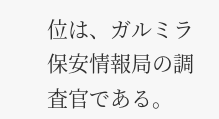位は、ガルミラ保安情報局の調査官である。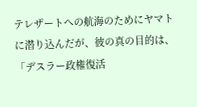テレザートへの航海のためにヤマトに潜り込んだが、彼の真の目的は、「デスラー政権復活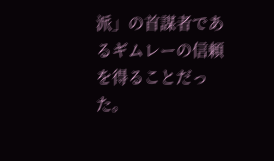派」の首謀者であるギムレーの信頼を得ることだった。